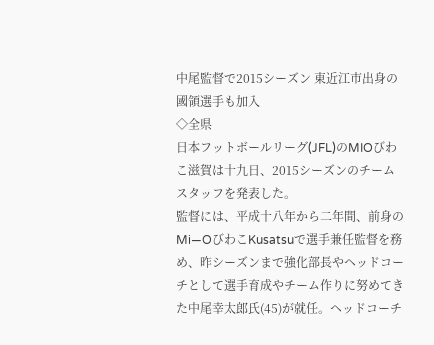中尾監督で2015シーズン 東近江市出身の國領選手も加入
◇全県
日本フットボールリーグ(JFL)のMIOびわこ滋賀は十九日、2015シーズンのチームスタッフを発表した。
監督には、平成十八年から二年間、前身のMi―OびわこKusatsuで選手兼任監督を務め、昨シーズンまで強化部長やヘッドコーチとして選手育成やチーム作りに努めてきた中尾幸太郎氏(45)が就任。ヘッドコーチ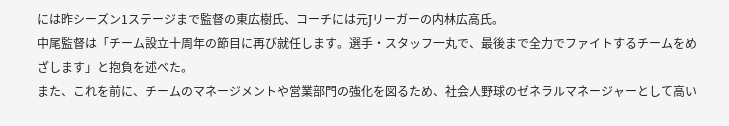には昨シーズン1ステージまで監督の東広樹氏、コーチには元Jリーガーの内林広高氏。
中尾監督は「チーム設立十周年の節目に再び就任します。選手・スタッフ一丸で、最後まで全力でファイトするチームをめざします」と抱負を述べた。
また、これを前に、チームのマネージメントや営業部門の強化を図るため、社会人野球のゼネラルマネージャーとして高い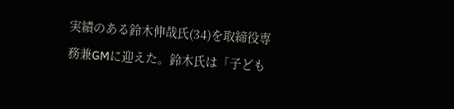実績のある鈴木伸哉氏(34)を取締役専務兼GMに迎えた。鈴木氏は「子ども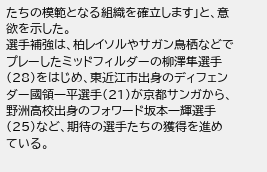たちの模範となる組織を確立します」と、意欲を示した。
選手補強は、柏レイソルやサガン鳥栖などでプレーしたミッドフィルダーの柳澤隼選手(28)をはじめ、東近江市出身のディフェンダー國領一平選手(21)が京都サンガから、野洲高校出身のフォワード坂本一輝選手(25)など、期待の選手たちの獲得を進めている。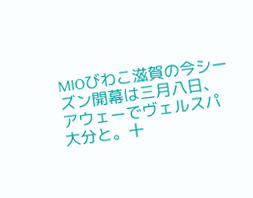MIOびわこ滋賀の今シーズン開幕は三月八日、アウェーでヴェルスパ大分と。十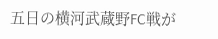五日の横河武蔵野FC戦が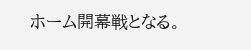ホーム開幕戦となる。